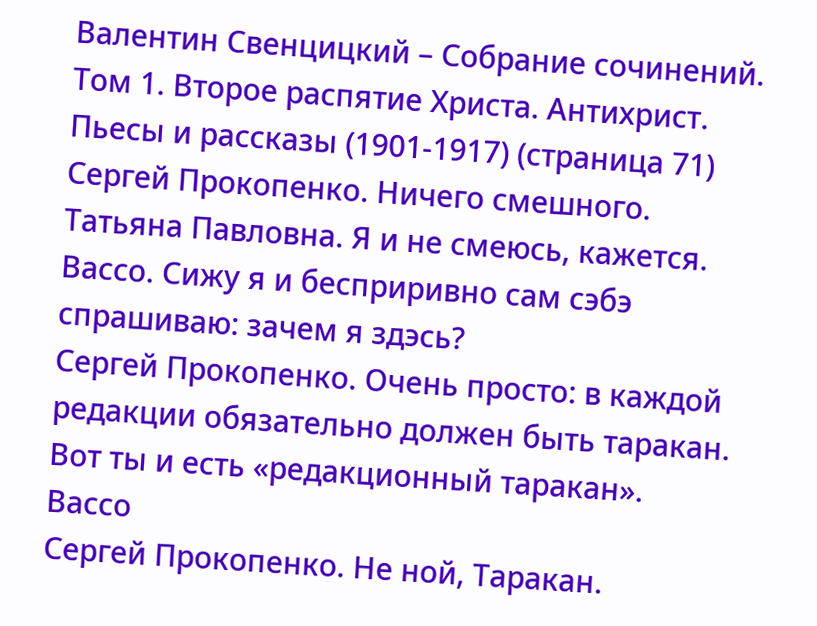Валентин Свенцицкий – Собрание сочинений. Том 1. Второе распятие Христа. Антихрист. Пьесы и рассказы (1901-1917) (страница 71)
Сергей Прокопенко. Ничего смешного.
Татьяна Павловна. Я и не смеюсь, кажется.
Вассо. Сижу я и бесприривно сам сэбэ спрашиваю: зачем я здэсь?
Сергей Прокопенко. Очень просто: в каждой редакции обязательно должен быть таракан. Вот ты и есть «редакционный таракан».
Вассо
Сергей Прокопенко. Не ной, Таракан.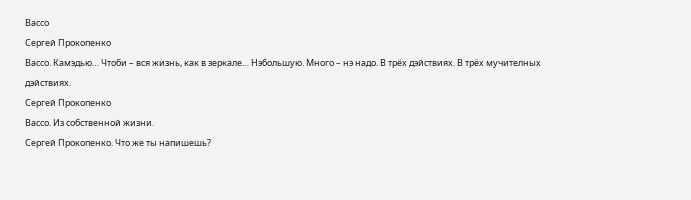Вассо
Сергей Прокопенко
Вассо. Камэдью… Чтоби – вся жизнь, как в зеркале… Нэбольшую. Много – нэ надо. В трёх дэйствиях. В трёх мучителных дэйствиях.
Сергей Прокопенко
Вассо. Из собственной жизни.
Сергей Прокопенко. Что же ты напишешь?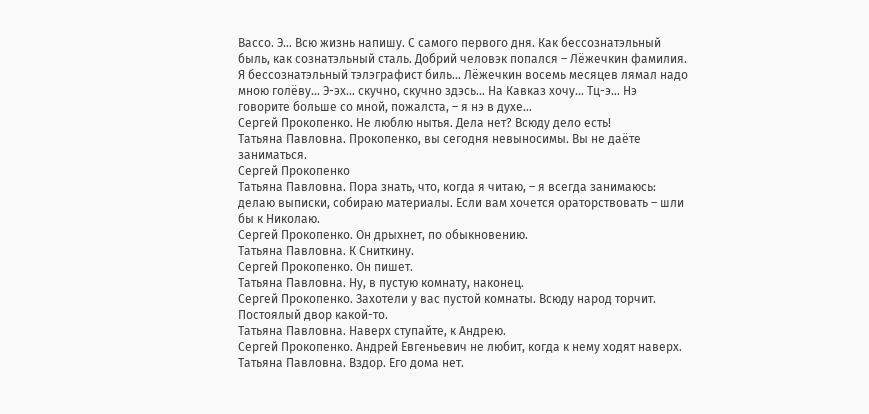Вассо. Э… Всю жизнь напишу. С самого первого дня. Как бессознатэльный быль, как сознатэльный сталь. Добрий человэк попался – Лёжечкин фамилия. Я бессознатэльный тэлэграфист биль… Лёжечкин восемь месяцев лямал надо мною голёву… Э-эх… скучно, скучно здэсь… На Кавказ хочу… Тц-э… Нэ говорите больше со мной, пожалста, – я нэ в духе…
Сергей Прокопенко. Не люблю нытья. Дела нет? Всюду дело есть!
Татьяна Павловна. Прокопенко, вы сегодня невыносимы. Вы не даёте заниматься.
Сергей Прокопенко
Татьяна Павловна. Пора знать, что, когда я читаю, – я всегда занимаюсь: делаю выписки, собираю материалы. Если вам хочется ораторствовать – шли бы к Николаю.
Сергей Прокопенко. Он дрыхнет, по обыкновению.
Татьяна Павловна. К Сниткину.
Сергей Прокопенко. Он пишет.
Татьяна Павловна. Ну, в пустую комнату, наконец.
Сергей Прокопенко. Захотели у вас пустой комнаты. Всюду народ торчит. Постоялый двор какой-то.
Татьяна Павловна. Наверх ступайте, к Андрею.
Сергей Прокопенко. Андрей Евгеньевич не любит, когда к нему ходят наверх.
Татьяна Павловна. Вздор. Его дома нет.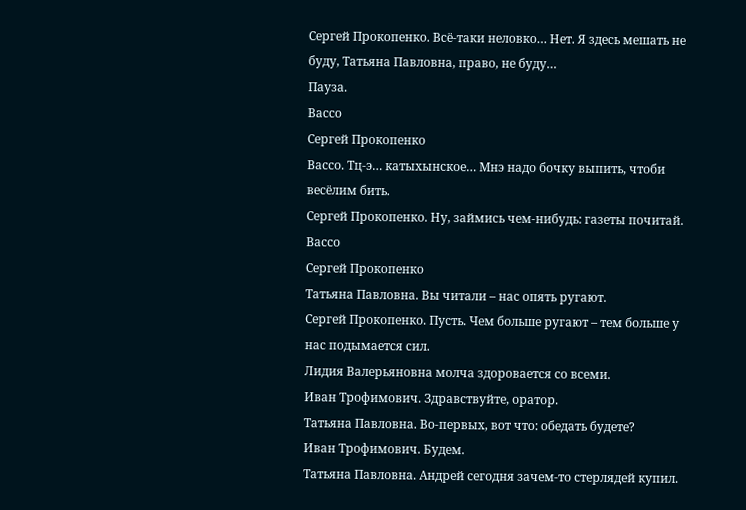Сергей Прокопенко. Всё-таки неловко… Нет. Я здесь мешать не буду, Татьяна Павловна, право, не буду…
Пауза.
Вассо
Сергей Прокопенко
Вассо. Тц-э… катыхынское… Мнэ надо бочку выпить, чтоби весёлим бить.
Сергей Прокопенко. Ну, займись чем-нибудь: газеты почитай.
Вассо
Сергей Прокопенко
Татьяна Павловна. Вы читали – нас опять ругают.
Сергей Прокопенко. Пусть. Чем больше ругают – тем больше у нас подымается сил.
Лидия Валерьяновна молча здоровается со всеми.
Иван Трофимович. Здравствуйте, оратор.
Татьяна Павловна. Во-первых, вот что: обедать будете?
Иван Трофимович. Будем.
Татьяна Павловна. Андрей сегодня зачем-то стерлядей купил.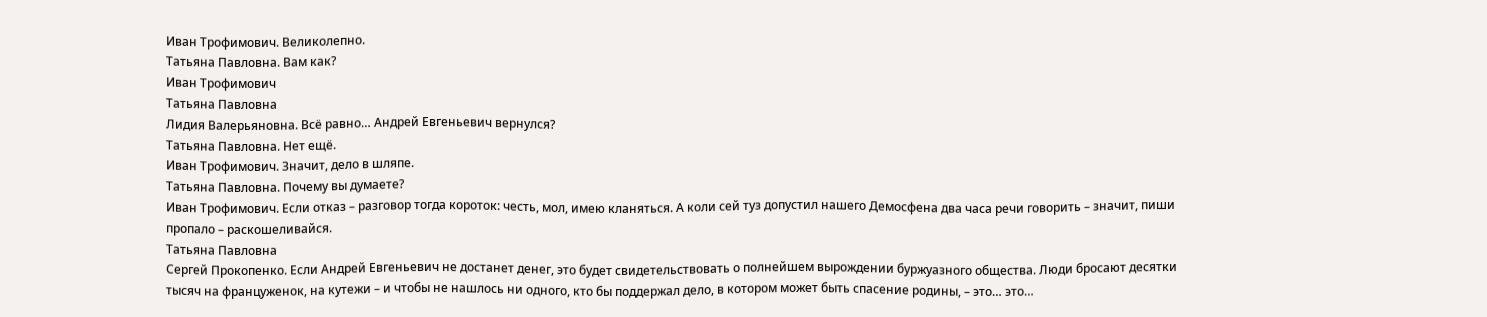Иван Трофимович. Великолепно.
Татьяна Павловна. Вам как?
Иван Трофимович
Татьяна Павловна
Лидия Валерьяновна. Всё равно… Андрей Евгеньевич вернулся?
Татьяна Павловна. Нет ещё.
Иван Трофимович. Значит, дело в шляпе.
Татьяна Павловна. Почему вы думаете?
Иван Трофимович. Если отказ – разговор тогда короток: честь, мол, имею кланяться. А коли сей туз допустил нашего Демосфена два часа речи говорить – значит, пиши пропало – раскошеливайся.
Татьяна Павловна
Сергей Прокопенко. Если Андрей Евгеньевич не достанет денег, это будет свидетельствовать о полнейшем вырождении буржуазного общества. Люди бросают десятки тысяч на француженок, на кутежи – и чтобы не нашлось ни одного, кто бы поддержал дело, в котором может быть спасение родины, – это… это…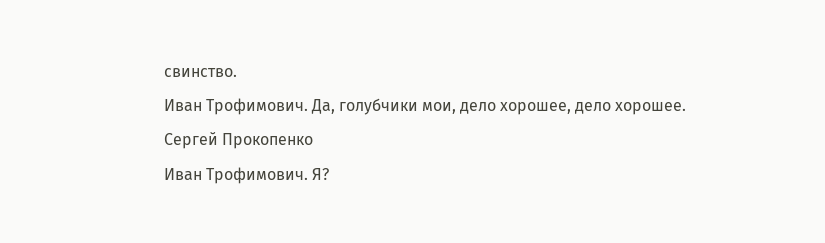свинство.
Иван Трофимович. Да, голубчики мои, дело хорошее, дело хорошее.
Сергей Прокопенко
Иван Трофимович. Я?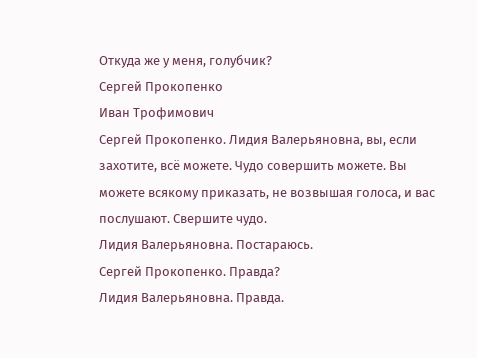Откуда же у меня, голубчик?
Сергей Прокопенко
Иван Трофимович
Сергей Прокопенко. Лидия Валерьяновна, вы, если захотите, всё можете. Чудо совершить можете. Вы можете всякому приказать, не возвышая голоса, и вас послушают. Свершите чудо.
Лидия Валерьяновна. Постараюсь.
Сергей Прокопенко. Правда?
Лидия Валерьяновна. Правда.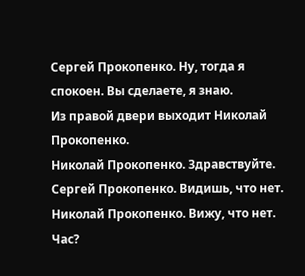Сергей Прокопенко. Ну, тогда я спокоен. Вы сделаете, я знаю.
Из правой двери выходит Николай Прокопенко.
Николай Прокопенко. Здравствуйте.
Сергей Прокопенко. Видишь, что нет.
Николай Прокопенко. Вижу, что нет. Час?